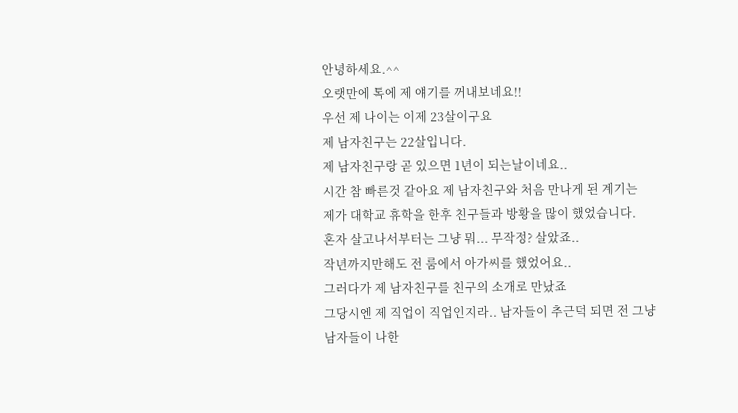안녕하세요.^^
오랫만에 톡에 제 얘기를 꺼내보네요!!
우선 제 나이는 이제 23살이구요
제 남자친구는 22살입니다.
제 남자친구랑 곧 있으면 1년이 되는날이네요..
시간 참 빠른것 같아요 제 남자친구와 처음 만나게 된 계기는
제가 대학교 휴학을 한후 친구들과 방황을 많이 했었습니다.
혼자 살고나서부터는 그냥 뭐... 무작정? 살았죠..
작년까지만해도 전 룸에서 아가씨를 했었어요..
그러다가 제 남자친구를 친구의 소개로 만났죠
그당시엔 제 직업이 직업인지라.. 남자들이 추근덕 되면 전 그냥
남자들이 나한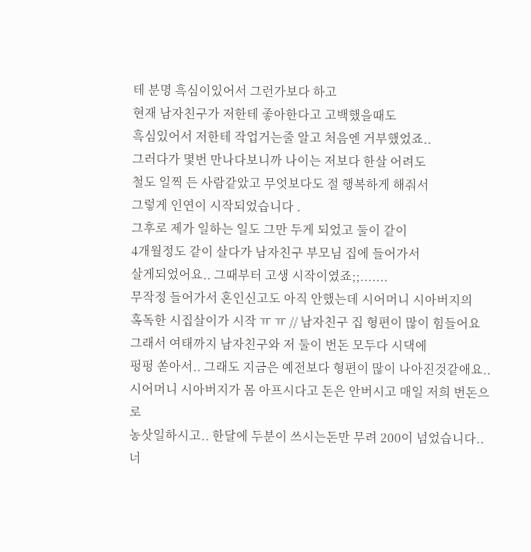테 분명 흑심이있어서 그런가보다 하고
현재 남자친구가 저한테 좋아한다고 고백했을때도
흑심있어서 저한테 작업거는줄 알고 처음엔 거부했었죠..
그러다가 몇번 만나다보니까 나이는 저보다 한살 어려도
철도 일찍 든 사람같았고 무엇보다도 절 행복하게 해줘서
그렇게 인연이 시작되었습니다 .
그후로 제가 일하는 일도 그만 두게 되었고 둘이 같이
4개월정도 같이 살다가 남자친구 부모님 집에 들어가서
살게되었어요.. 그때부터 고생 시작이였죠;;.......
무작정 들어가서 혼인신고도 아직 안했는데 시어머니 시아버지의
혹독한 시집살이가 시작 ㅠ ㅠ // 남자친구 집 형편이 많이 힘들어요
그래서 여태까지 남자친구와 저 둘이 번돈 모두다 시댁에
펑펑 쏟아서.. 그래도 지금은 예전보다 형편이 많이 나아진것같애요..
시어머니 시아버지가 몸 아프시다고 돈은 안버시고 매일 저희 번돈으로
농삿일하시고.. 한달에 두분이 쓰시는돈만 무려 200이 넘었습니다..
너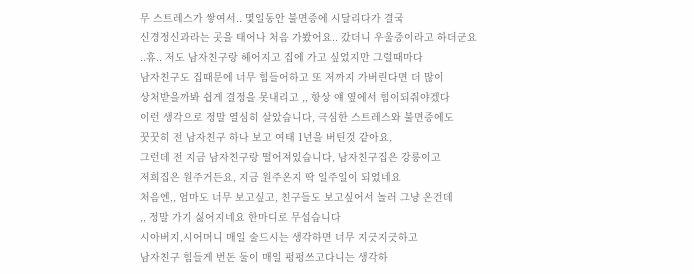무 스트레스가 쌓여서.. 몇일동안 불면증에 시달리다가 결국
신경정신과라는 곳을 태어나 처음 가봤어요.. 갔더니 우울증이라고 하더군요
..휴.. 저도 남자친구랑 헤어지고 집에 가고 싶었지만 그럴때마다
남자친구도 집때문에 너무 힘들어하고 또 저까지 가버린다면 더 많이
상처받을까봐 쉽게 결정을 못내리고 ,, 항상 얘 옆에서 힘이되줘야겠다
이런 생각으로 정말 열심히 살았습니다, 극심한 스트레스와 불면증에도
꿋꿋히 전 남자친구 하나 보고 여태 1년을 버틴것 같아요,
그런데 전 지금 남자친구랑 떨어져있습니다, 남자친구집은 강릉이고
저희집은 원주거든요, 지금 원주온지 딱 일주일이 되었네요
처음엔,, 엄마도 너무 보고싶고, 친구들도 보고싶어서 놀러 그냥 온건데
,, 정말 가기 싫어지네요 한마디로 무섭습니다
시아버지,시어머니 매일 술드시는 생각하면 너무 지긋지긋하고
남자친구 힘들게 번돈 둘이 매일 펑펑쓰고다니는 생각하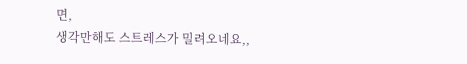면,
생각만해도 스트레스가 밀려오네요,,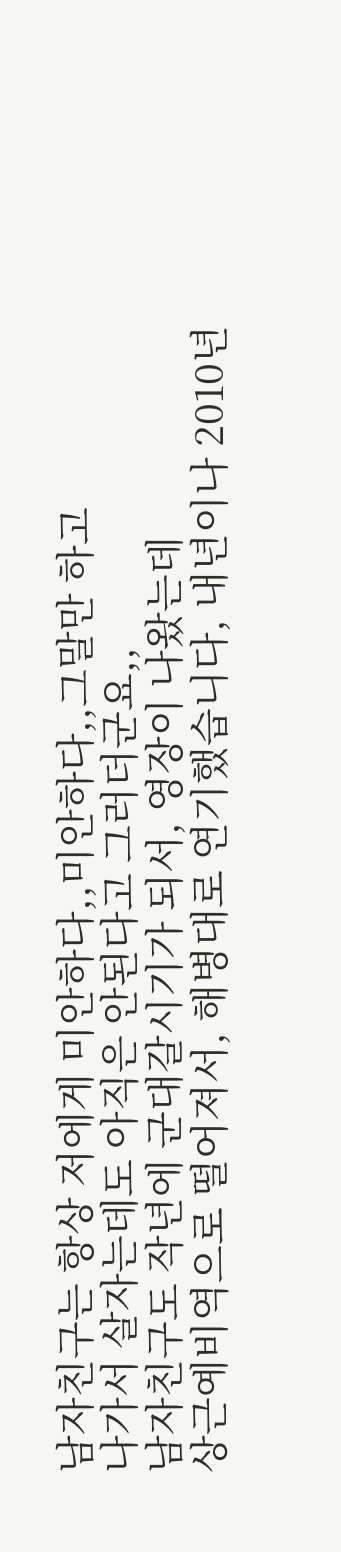남자친구는 항상 저에게 미안하다,,미안하다,,그말만 하고
나가서 살자는데도 아직은 안된다고 그러더군요,,
남자친구도 작년에 군대갈시기가 되서, 영장이 나왔는데
상근예비역으로 떨어져서, 해병대로 연기했습니다, 내년이나 2010년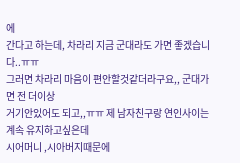에
간다고 하는데, 차라리 지금 군대라도 가면 좋겠습니다..ㅠㅠ
그러면 차라리 마음이 편안할것같더라구요,, 군대가면 전 더이상
거기안있어도 되고,,ㅠㅠ 제 남자친구랑 연인사이는 계속 유지하고싶은데
시어머니 ,시아버지때문에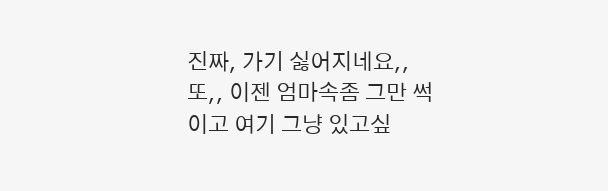진짜, 가기 싫어지네요,,
또,, 이젠 엄마속좀 그만 썩이고 여기 그냥 있고싶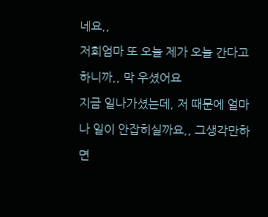네요,,
저희엄마 또 오늘 제가 오늘 간다고 하니까,, 막 우셨어요
지금 일나가셨는데, 저 때문에 얼마나 일이 안잡히실까요,, 그생각만하면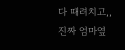다 때려치고,,진짜 엄마옆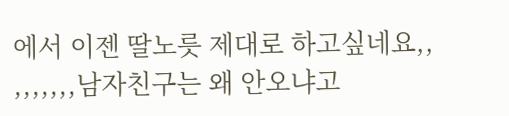에서 이젠 딸노릇 제대로 하고싶네요,,
,,,,,,,남자친구는 왜 안오냐고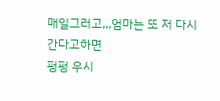매일그러고,,,엄마는 또 저 다시 간다고하면
펑펑 우시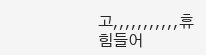고,,,,,,,,,,,휴
힘들어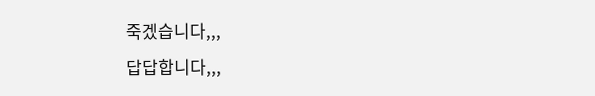죽겠습니다,,,
답답합니다,,,